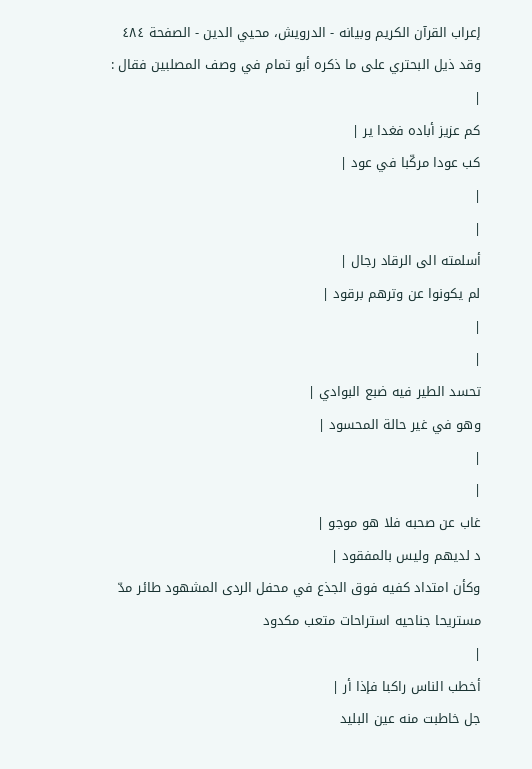إعراب القرآن الكريم وبيانه - الدرويش، محيي الدين - الصفحة ٤٨٤
وقد ذيل البحتري على ما ذكره أبو تمام في وصف المصلبين فقال :
|
كم عزيز أباده فغدا ير |
كب عودا مركّبا في عود |
|
|
أسلمته الى الرقاد رجال |
لم يكونوا عن وترهم برقود |
|
|
تحسد الطير فيه ضبع البوادي |
وهو في غير حالة المحسود |
|
|
غاب عن صحبه فلا هو موجو |
د لديهم وليس بالمفقود |
وكأن امتداد كفيه فوق الجذع في محفل الردى المشهود طائر مدّ مستريحا جناحيه استراحات متعب مكدود
|
أخطب الناس راكبا فإذا أر |
جل خاطبت منه عين البليد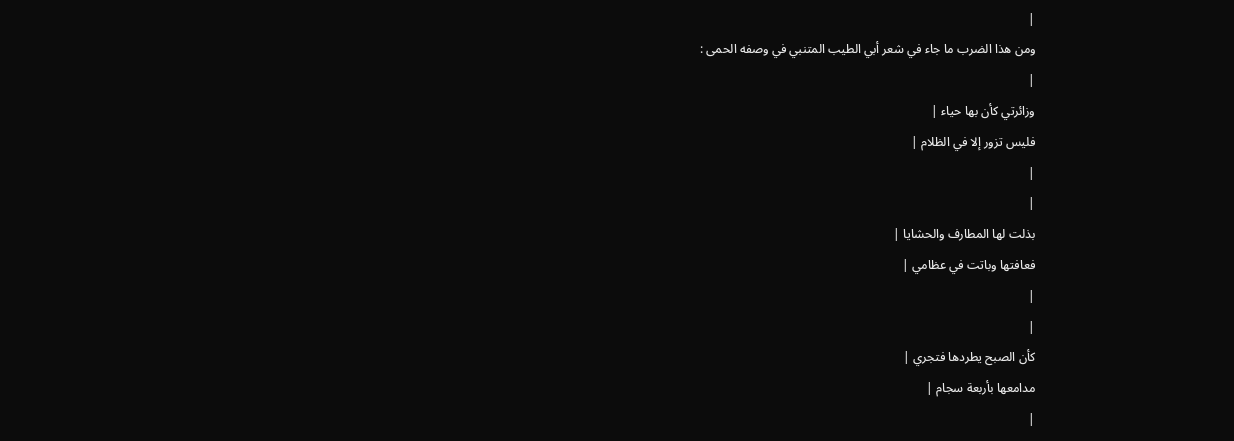|
ومن هذا الضرب ما جاء في شعر أبي الطيب المتنبي في وصفه الحمى :
|
وزائرتي كأن بها حياء |
فليس تزور إلا في الظلام |
|
|
بذلت لها المطارف والحشايا |
فعافتها وباتت في عظامي |
|
|
كأن الصبح يطردها فتجري |
مدامعها بأربعة سجام |
|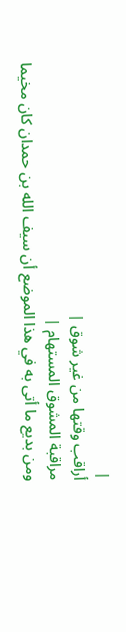|
أراقب وقتها من غير شوق |
مراقبة المشوق المستهام |
ومن بديع ما أتى به في هذا الموضع أن سيف الله بن حمدان كان مخيما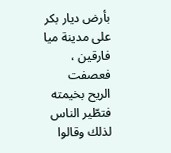بأرض ديار بكر على مدينة ميا فارقين ، فعصفت الريح بخيمته فتطّير الناس لذلك وقالوا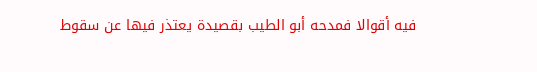فيه أقوالا فمدحه أبو الطيب بقصيدة يعتذر فيها عن سقوط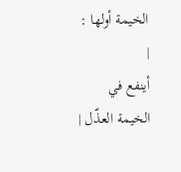الخيمة أولها :
|
أينفع في الخيمة العذّل |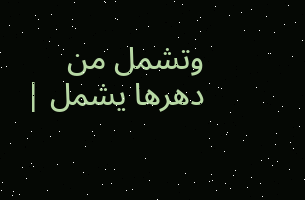وتشمل من دهرها يشمل |